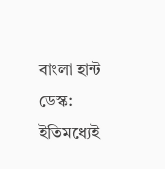বাংলা হান্ট ডেস্ক: ইতিমধ্যেই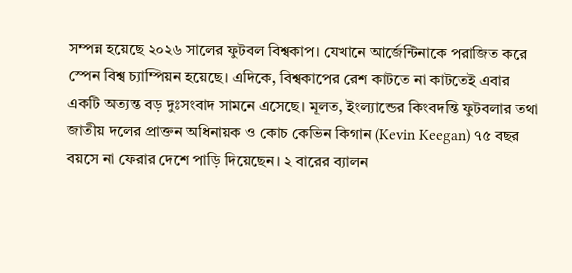সম্পন্ন হয়েছে ২০২৬ সালের ফুটবল বিশ্বকাপ। যেখানে আর্জেন্টিনাকে পরাজিত করে স্পেন বিশ্ব চ্যাম্পিয়ন হয়েছে। এদিকে, বিশ্বকাপের রেশ কাটতে না কাটতেই এবার একটি অত্যন্ত বড় দুঃসংবাদ সামনে এসেছে। মূলত, ইংল্যান্ডের কিংবদন্তি ফুটবলার তথা জাতীয় দলের প্রাক্তন অধিনায়ক ও কোচ কেভিন কিগান (Kevin Keegan) ৭৫ বছর বয়সে না ফেরার দেশে পাড়ি দিয়েছেন। ২ বারের ব্যালন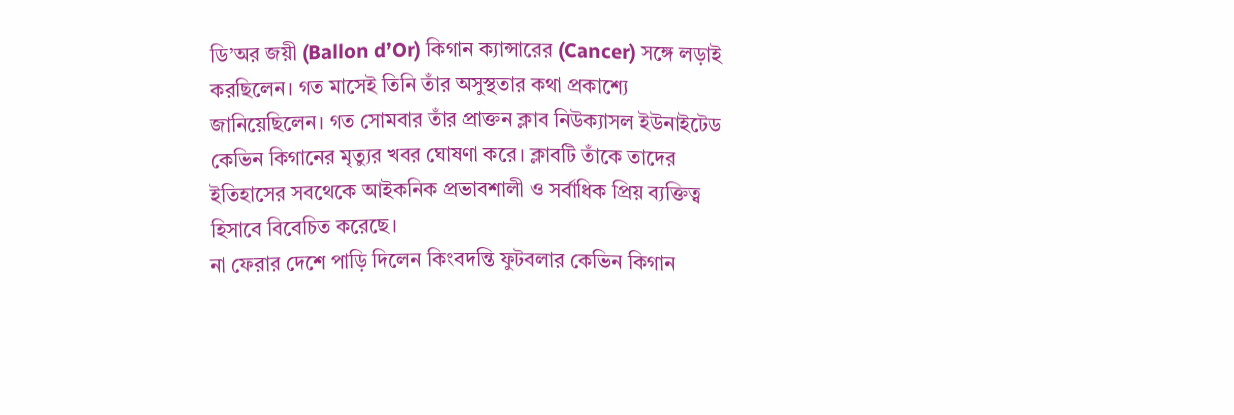ডি’অর জয়ী (Ballon d’Or) কিগান ক্যান্সারের (Cancer) সঙ্গে লড়াই করছিলেন। গত মাসেই তিনি তাঁর অসুস্থতার কথা প্রকাশ্যে জানিয়েছিলেন। গত সোমবার তাঁর প্রাক্তন ক্লাব নিউক্যাসল ইউনাইটেড কেভিন কিগানের মৃত্যুর খবর ঘোষণা করে। ক্লাবটি তাঁকে তাদের ইতিহাসের সবথেকে আইকনিক প্রভাবশালী ও সর্বাধিক প্রিয় ব্যক্তিত্ব হিসাবে বিবেচিত করেছে।
না ফেরার দেশে পাড়ি দিলেন কিংবদন্তি ফুটবলার কেভিন কিগান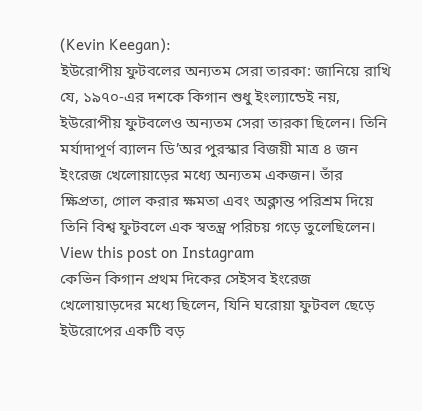(Kevin Keegan):
ইউরোপীয় ফুটবলের অন্যতম সেরা তারকা: জানিয়ে রাখি যে, ১৯৭০-এর দশকে কিগান শুধু ইংল্যান্ডেই নয়, ইউরোপীয় ফুটবলেও অন্যতম সেরা তারকা ছিলেন। তিনি মর্যাদাপূর্ণ ব্যালন ডি’অর পুরস্কার বিজয়ী মাত্র ৪ জন ইংরেজ খেলোয়াড়ের মধ্যে অন্যতম একজন। তাঁর ক্ষিপ্রতা, গোল করার ক্ষমতা এবং অক্লান্ত পরিশ্রম দিয়ে তিনি বিশ্ব ফুটবলে এক স্বতন্ত্র পরিচয় গড়ে তুলেছিলেন।
View this post on Instagram
কেভিন কিগান প্রথম দিকের সেইসব ইংরেজ খেলোয়াড়দের মধ্যে ছিলেন, যিনি ঘরোয়া ফুটবল ছেড়ে ইউরোপের একটি বড়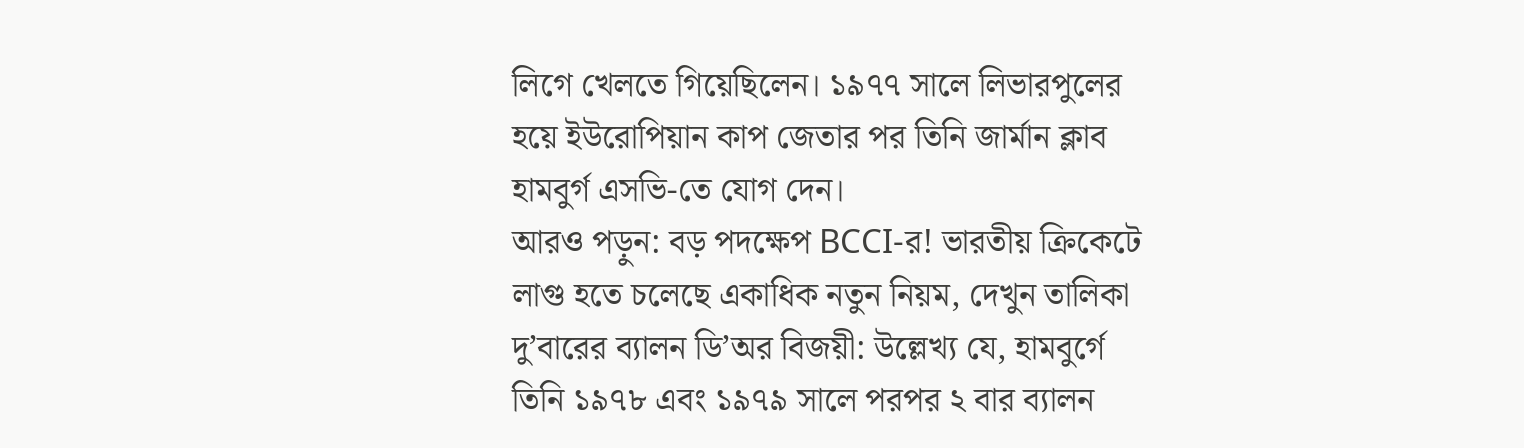লিগে খেলতে গিয়েছিলেন। ১৯৭৭ সালে লিভারপুলের হয়ে ইউরোপিয়ান কাপ জেতার পর তিনি জার্মান ক্লাব হামবুর্গ এসভি-তে যোগ দেন।
আরও পড়ুন: বড় পদক্ষেপ BCCI-র! ভারতীয় ক্রিকেটে লাগু হতে চলেছে একাধিক নতুন নিয়ম, দেখুন তালিকা
দু’বারের ব্যালন ডি’অর বিজয়ী: উল্লেখ্য যে, হামবুর্গে তিনি ১৯৭৮ এবং ১৯৭৯ সালে পরপর ২ বার ব্যালন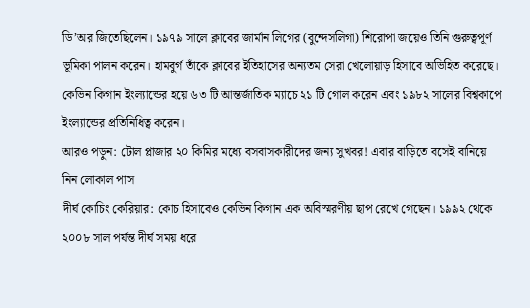ডি’অর জিতেছিলেন। ১৯৭৯ সালে ক্লাবের জার্মান লিগের (বুন্দেসলিগা) শিরোপা জয়েও তিনি গুরুত্বপূর্ণ ভূমিকা পালন করেন। হামবুর্গ তাঁকে ক্লাবের ইতিহাসের অন্যতম সেরা খেলোয়াড় হিসাবে অভিহিত করেছে। কেভিন কিগান ইংল্যান্ডের হয়ে ৬৩ টি আন্তর্জাতিক ম্যাচে ২১ টি গোল করেন এবং ১৯৮২ সালের বিশ্বকাপে ইংল্যান্ডের প্রতিনিধিত্ব করেন।
আরও পড়ুন: টোল প্লাজার ২০ কিমির মধ্যে বসবাসকারীদের জন্য সুখবর! এবার বাড়িতে বসেই বানিয়ে নিন লোকাল পাস
দীর্ঘ কোচিং কেরিয়ার: কোচ হিসাবেও কেভিন কিগান এক অবিস্মরণীয় ছাপ রেখে গেছেন। ১৯৯২ থেকে ২০০৮ সাল পর্যন্ত দীর্ঘ সময় ধরে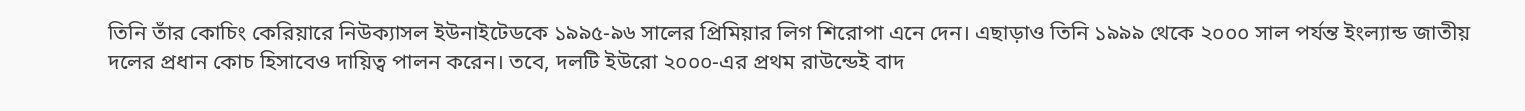তিনি তাঁর কোচিং কেরিয়ারে নিউক্যাসল ইউনাইটেডকে ১৯৯৫-৯৬ সালের প্রিমিয়ার লিগ শিরোপা এনে দেন। এছাড়াও তিনি ১৯৯৯ থেকে ২০০০ সাল পর্যন্ত ইংল্যান্ড জাতীয় দলের প্রধান কোচ হিসাবেও দায়িত্ব পালন করেন। তবে, দলটি ইউরো ২০০০-এর প্রথম রাউন্ডেই বাদ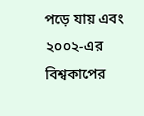পড়ে যায় এবং ২০০২-এর বিশ্বকাপের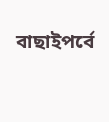বাছাইপর্বে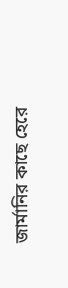জার্মানির কাছে হেরে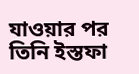যাওয়ার পর তিনি ইস্তফা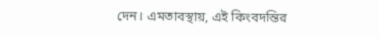দেন। এমতাবস্থায়, এই কিংবদন্তির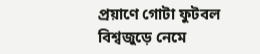প্রয়াণে গোটা ফুটবল বিশ্বজুড়ে নেমে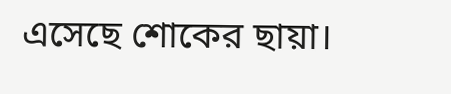এসেছে শোকের ছায়া।